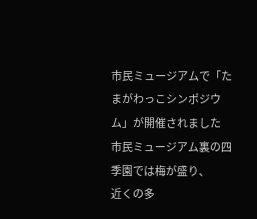市民ミュージアムで「たまがわっこシンポジウム」が開催されました
市民ミュージアム裏の四季園では梅が盛り、
近くの多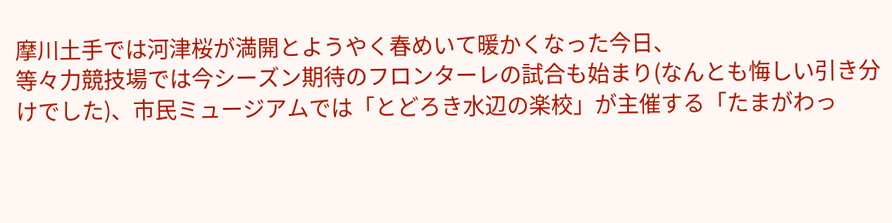摩川土手では河津桜が満開とようやく春めいて暖かくなった今日、
等々力競技場では今シーズン期待のフロンターレの試合も始まり(なんとも悔しい引き分けでした)、市民ミュージアムでは「とどろき水辺の楽校」が主催する「たまがわっ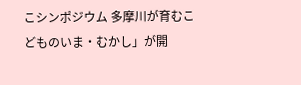こシンポジウム 多摩川が育むこどものいま・むかし」が開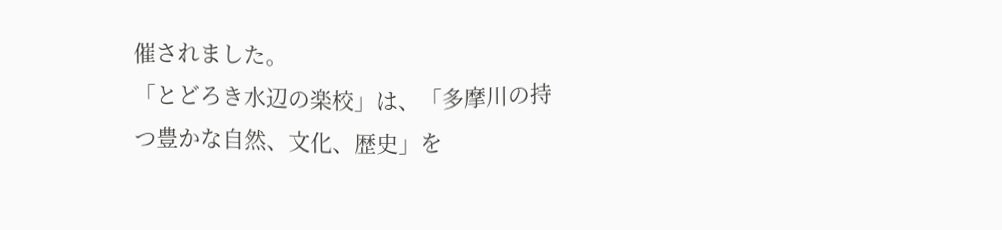催されました。
「とどろき水辺の楽校」は、「多摩川の持
つ豊かな自然、文化、歴史」を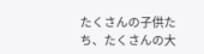たくさんの子供たち、たくさんの大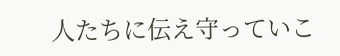人たちに伝え守っていこ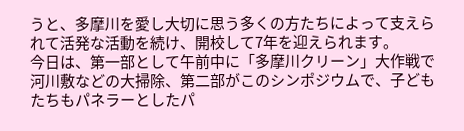うと、多摩川を愛し大切に思う多くの方たちによって支えられて活発な活動を続け、開校して7年を迎えられます。
今日は、第一部として午前中に「多摩川クリーン」大作戦で河川敷などの大掃除、第二部がこのシンポジウムで、子どもたちもパネラーとしたパ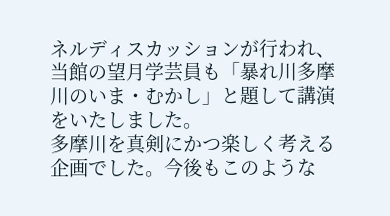ネルディスカッションが行われ、当館の望月学芸員も「暴れ川多摩川のいま・むかし」と題して講演をいたしました。
多摩川を真剣にかつ楽しく考える企画でした。今後もこのような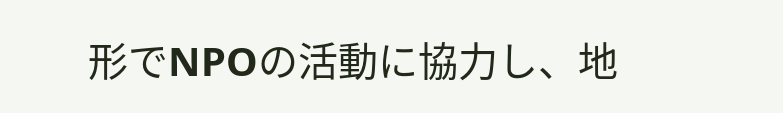形でNPOの活動に協力し、地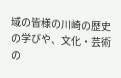域の皆様の川崎の歴史の学びや、文化・芸術の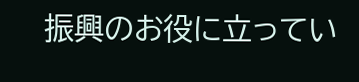振興のお役に立ってい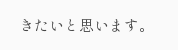きたいと思います。